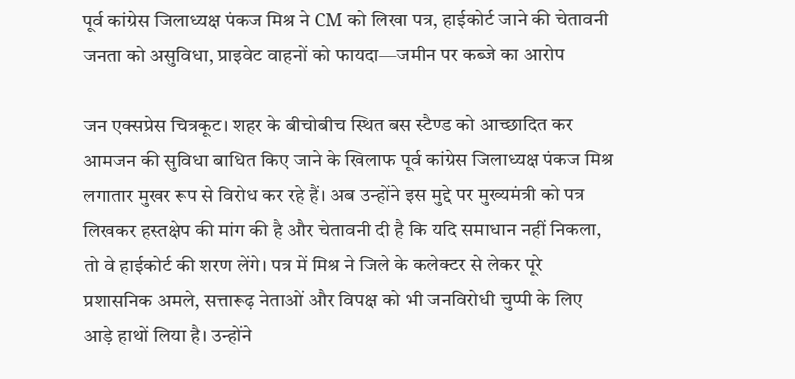पूर्व कांग्रेस जिलाध्यक्ष पंकज मिश्र ने CM को लिखा पत्र, हाईकोर्ट जाने की चेतावनी
जनता को असुविधा, प्राइवेट वाहनों को फायदा—जमीन पर कब्जे का आरोप

जन एक्सप्रेस चित्रकूट। शहर के बीचोबीच स्थित बस स्टैण्ड को आच्छादित कर आमजन की सुविधा बाधित किए जाने के खिलाफ पूर्व कांग्रेस जिलाध्यक्ष पंकज मिश्र लगातार मुखर रूप से विरोध कर रहे हैं। अब उन्होंने इस मुद्दे पर मुख्यमंत्री को पत्र लिखकर हस्तक्षेप की मांग की है और चेतावनी दी है कि यदि समाधान नहीं निकला, तो वे हाईकोर्ट की शरण लेंगे। पत्र में मिश्र ने जिले के कलेक्टर से लेकर पूरे प्रशासनिक अमले, सत्तारूढ़ नेताओं और विपक्ष को भी जनविरोधी चुप्पी के लिए आड़े हाथों लिया है। उन्होंने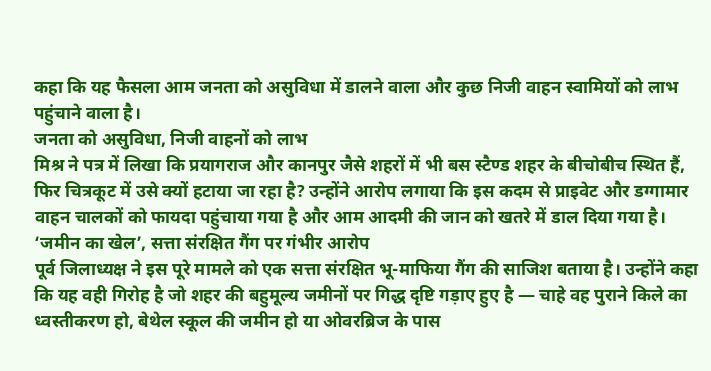कहा कि यह फैसला आम जनता को असुविधा में डालने वाला और कुछ निजी वाहन स्वामियों को लाभ पहुंचाने वाला है।
जनता को असुविधा, निजी वाहनों को लाभ
मिश्र ने पत्र में लिखा कि प्रयागराज और कानपुर जैसे शहरों में भी बस स्टैण्ड शहर के बीचोबीच स्थित हैं, फिर चित्रकूट में उसे क्यों हटाया जा रहा है? उन्होंने आरोप लगाया कि इस कदम से प्राइवेट और डग्गामार वाहन चालकों को फायदा पहुंचाया गया है और आम आदमी की जान को खतरे में डाल दिया गया है।
‘जमीन का खेल’, सत्ता संरक्षित गैंग पर गंभीर आरोप
पूर्व जिलाध्यक्ष ने इस पूरे मामले को एक सत्ता संरक्षित भू-माफिया गैंग की साजिश बताया है। उन्होंने कहा कि यह वही गिरोह है जो शहर की बहुमूल्य जमीनों पर गिद्ध दृष्टि गड़ाए हुए है — चाहे वह पुराने किले का ध्वस्तीकरण हो, बेथेल स्कूल की जमीन हो या ओवरब्रिज के पास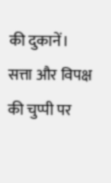की दुकानें।
सत्ता और विपक्ष की चुप्पी पर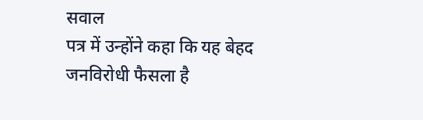सवाल
पत्र में उन्होंने कहा कि यह बेहद जनविरोधी फैसला है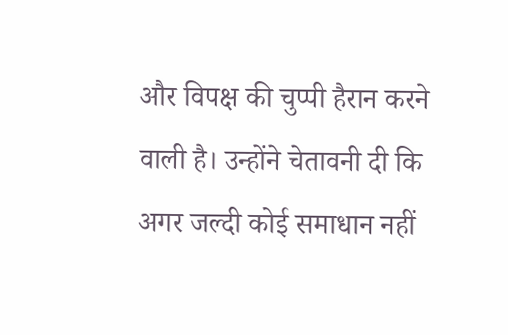और विपक्ष की चुप्पी हैरान करने वाली है। उन्होंने चेतावनी दी कि अगर जल्दी कोई समाधान नहीं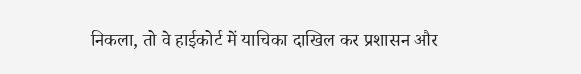निकला, तो वे हाईकोर्ट में याचिका दाखिल कर प्रशासन और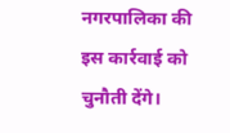नगरपालिका की इस कार्रवाई को चुनौती देंगे।